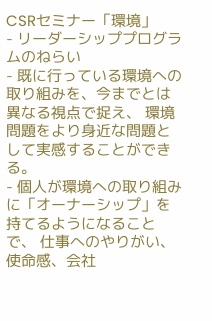CSRセミナー「環境」
- リーダーシッププログラムのねらい
- 既に行っている環境への取り組みを、今までとは異なる視点で捉え、 環境問題をより身近な問題として実感することができる。
- 個人が環境への取り組みに「オーナーシップ」を持てるようになることで、 仕事へのやりがい、使命感、会社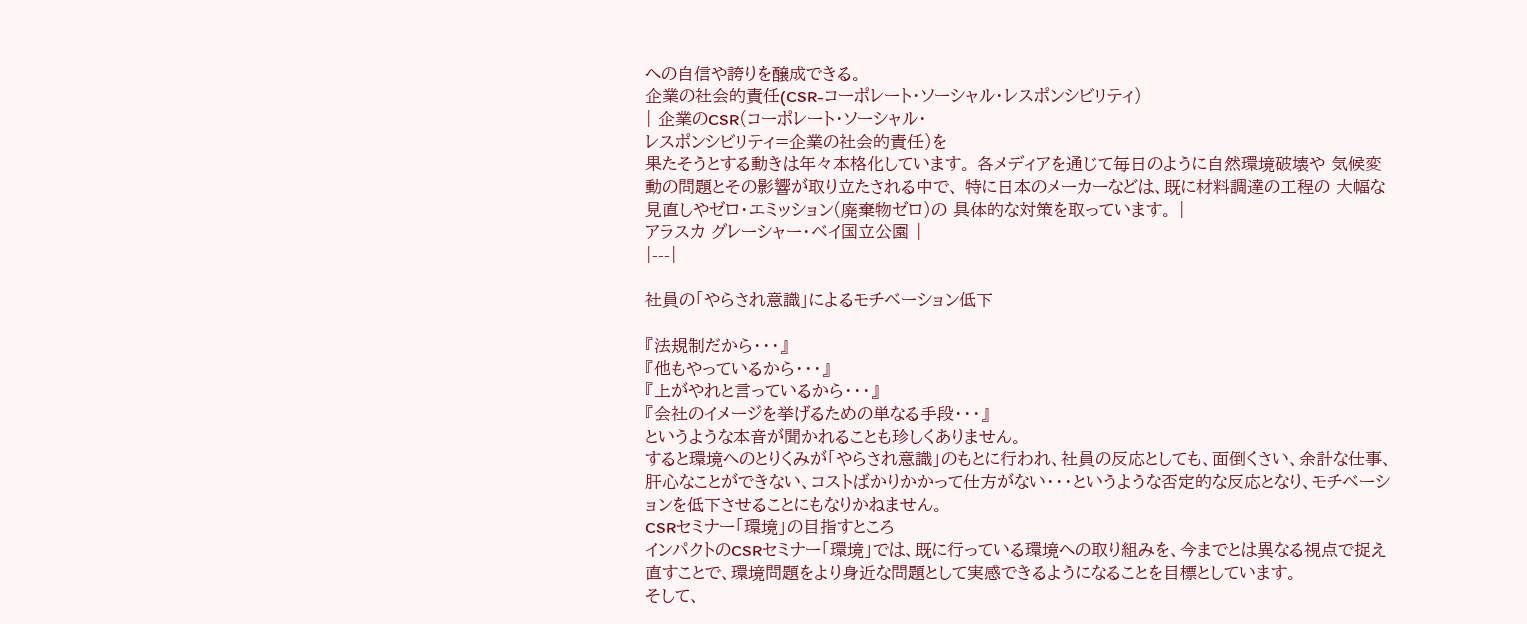への自信や誇りを醸成できる。
企業の社会的責任(CSR-コーポレート・ソーシャル・レスポンシビリティ)
| 企業のCSR(コーポレート・ソーシャル・
レスポンシビリティ=企業の社会的責任)を
果たそうとする動きは年々本格化しています。 各メディアを通じて毎日のように自然環境破壊や 気候変動の問題とその影響が取り立たされる中で、 特に日本のメーカーなどは、既に材料調達の工程の 大幅な見直しやゼロ・エミッション(廃棄物ゼロ)の 具体的な対策を取っています。 |
アラスカ グレーシャー・ベイ国立公園 |
|---|

社員の「やらされ意識」によるモチベーション低下

『法規制だから・・・』
『他もやっているから・・・』
『上がやれと言っているから・・・』
『会社のイメージを挙げるための単なる手段・・・』
というような本音が聞かれることも珍しくありません。
すると環境へのとりくみが「やらされ意識」のもとに行われ、社員の反応としても、面倒くさい、余計な仕事、肝心なことができない、コストばかりかかって仕方がない・・・というような否定的な反応となり、モチベーションを低下させることにもなりかねません。
CSRセミナー「環境」の目指すところ
インパクトのCSRセミナー「環境」では、既に行っている環境への取り組みを、今までとは異なる視点で捉え直すことで、環境問題をより身近な問題として実感できるようになることを目標としています。
そして、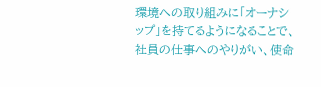環境への取り組みに「オーナシップ」を持てるようになることで、社員の仕事へのやりがい、使命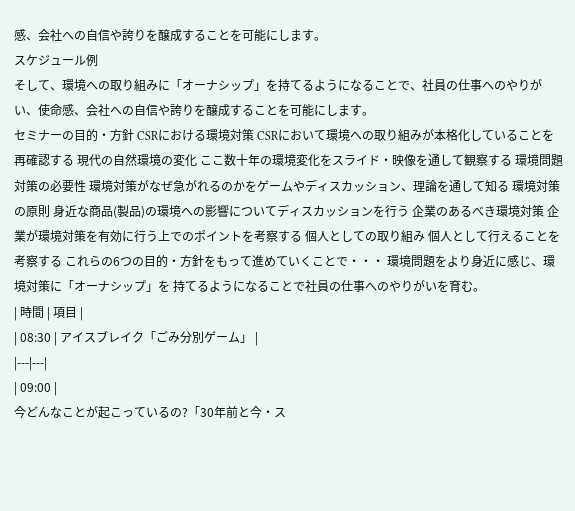感、会社への自信や誇りを醸成することを可能にします。
スケジュール例
そして、環境への取り組みに「オーナシップ」を持てるようになることで、社員の仕事へのやりがい、使命感、会社への自信や誇りを醸成することを可能にします。
セミナーの目的・方針 CSRにおける環境対策 CSRにおいて環境への取り組みが本格化していることを再確認する 現代の自然環境の変化 ここ数十年の環境変化をスライド・映像を通して観察する 環境問題対策の必要性 環境対策がなぜ急がれるのかをゲームやディスカッション、理論を通して知る 環境対策の原則 身近な商品(製品)の環境への影響についてディスカッションを行う 企業のあるべき環境対策 企業が環境対策を有効に行う上でのポイントを考察する 個人としての取り組み 個人として行えることを考察する これらの6つの目的・方針をもって進めていくことで・・・ 環境問題をより身近に感じ、環境対策に「オーナシップ」を 持てるようになることで社員の仕事へのやりがいを育む。
| 時間 | 項目 |
| 08:30 | アイスブレイク「ごみ分別ゲーム」 |
|---|---|
| 09:00 |
今どんなことが起こっているの?「30年前と今・ス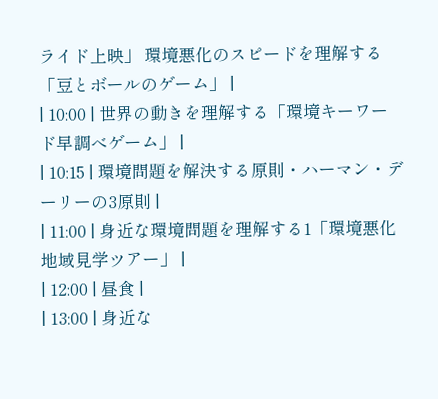ライド上映」 環境悪化のスピードを理解する「豆とボールのゲーム」 |
| 10:00 | 世界の動きを理解する「環境キーワード早調べゲーム」 |
| 10:15 | 環境問題を解決する原則・ハーマン・デーリーの3原則 |
| 11:00 | 身近な環境問題を理解する1「環境悪化地域見学ツアー」 |
| 12:00 | 昼食 |
| 13:00 | 身近な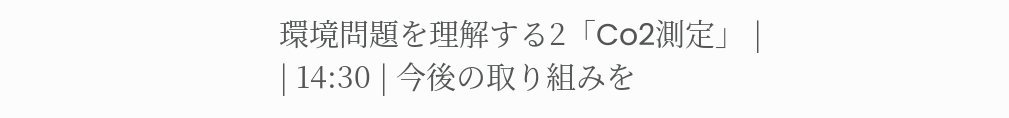環境問題を理解する2「Co2測定」 |
| 14:30 | 今後の取り組みを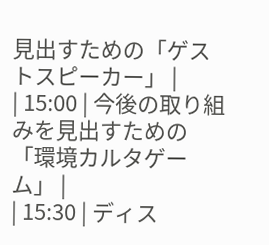見出すための「ゲストスピーカー」 |
| 15:00 | 今後の取り組みを見出すための「環境カルタゲーム」 |
| 15:30 | ディス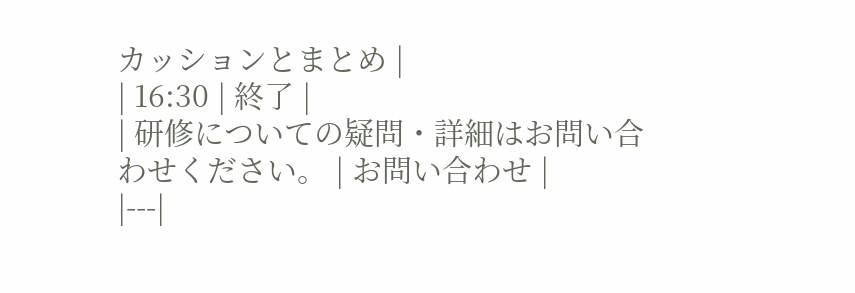カッションとまとめ |
| 16:30 | 終了 |
| 研修についての疑問・詳細はお問い合わせください。 | お問い合わせ |
|---|